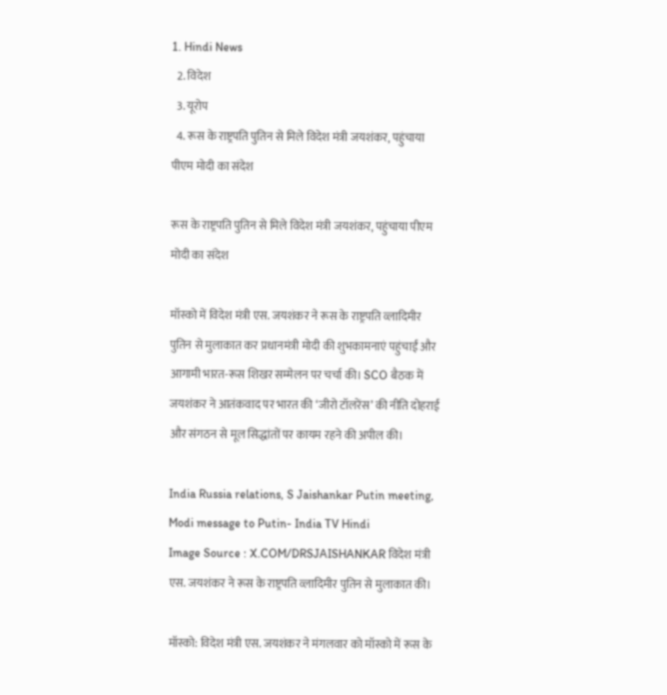1. Hindi News
  2. विदेश
  3. यूरोप
  4. रूस के राष्ट्रपति पुतिन से मिले विदेश मंत्री जयशंकर, पहुंचाया पीएम मोदी का संदेश

रूस के राष्ट्रपति पुतिन से मिले विदेश मंत्री जयशंकर, पहुंचाया पीएम मोदी का संदेश

मॉस्को में विदेश मंत्री एस. जयशंकर ने रूस के राष्ट्रपति व्लादिमीर पुतिन से मुलाकात कर प्रधानमंत्री मोदी की शुभकामनाएं पहुंचाईं और आगामी भारत-रूस शिखर सम्मेलन पर चर्चा की। SCO बैठक में जयशंकर ने आतंकवाद पर भारत की ‘जीरो टॉलरेंस’ की नीति दोहराई और संगठन से मूल सिद्धांतों पर कायम रहने की अपील की।

India Russia relations, S Jaishankar Putin meeting, Modi message to Putin- India TV Hindi
Image Source : X.COM/DRSJAISHANKAR विदेश मंत्री एस. जयशंकर ने रूस के राष्ट्रपति व्लादिमीर पुतिन से मुलाकात की।

मॉस्को: विदेश मंत्री एस. जयशंकर ने मंगलवार को मॉस्को में रूस के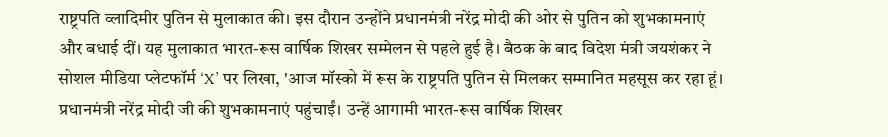राष्ट्रपति व्लादिमीर पुतिन से मुलाकात की। इस दौरान उन्होंने प्रधानमंत्री नरेंद्र मोदी की ओर से पुतिन को शुभकामनाएं और बधाई दीं। यह मुलाकात भारत-रूस वार्षिक शिखर सम्मेलन से पहले हुई है। बैठक के बाद विदेश मंत्री जयशंकर ने सोशल मीडिया प्लेटफॉर्म ‘X’ पर लिखा, 'आज मॉस्को में रूस के राष्ट्रपति पुतिन से मिलकर सम्मानित महसूस कर रहा हूं। प्रधानमंत्री नरेंद्र मोदी जी की शुभकामनाएं पहुंचाईं। उन्हें आगामी भारत-रूस वार्षिक शिखर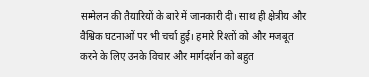सम्मेलन की तैयारियों के बारे में जानकारी दी। साथ ही क्षेत्रीय और वैश्विक घटनाओं पर भी चर्चा हुई। हमारे रिश्तों को और मजबूत करने के लिए उनके विचार और मार्गदर्शन को बहुत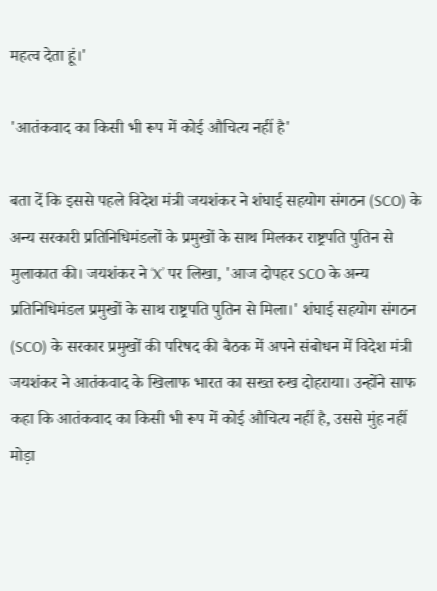महत्व देता हूं।'

'आतंकवाद का किसी भी रूप में कोई औचित्य नहीं है'

बता दें कि इससे पहले विदेश मंत्री जयशंकर ने शंघाई सहयोग संगठन (SCO) के अन्य सरकारी प्रतिनिधिमंडलों के प्रमुखों के साथ मिलकर राष्ट्रपति पुतिन से मुलाकात की। जयशंकर ने ‘X’ पर लिखा, 'आज दोपहर SCO के अन्य प्रतिनिधिमंडल प्रमुखों के साथ राष्ट्रपति पुतिन से मिला।' शंघाई सहयोग संगठन (SCO) के सरकार प्रमुखों की परिषद की बैठक में अपने संबोधन में विदेश मंत्री जयशंकर ने आतंकवाद के खिलाफ भारत का सख्त रुख दोहराया। उन्होंने साफ कहा कि आतंकवाद का किसी भी रूप में कोई औचित्य नहीं है, उससे मुंह नहीं मोड़ा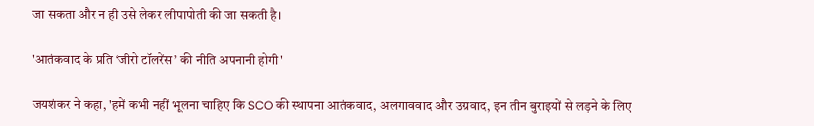जा सकता और न ही उसे लेकर लीपापोती की जा सकती है।

'आतंकवाद के प्रति ‘जीरो टॉलरेंस’ की नीति अपनानी होगी'

जयशंकर ने कहा, 'हमें कभी नहीं भूलना चाहिए कि SCO की स्थापना आतंकवाद, अलगाववाद और उग्रवाद, इन तीन बुराइयों से लड़ने के लिए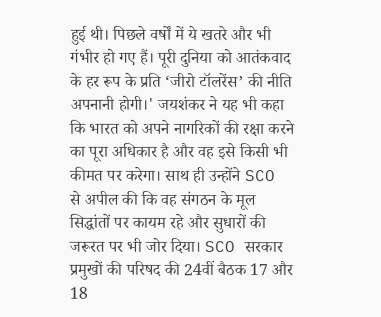हुई थी। पिछले वर्षों में ये खतरे और भी गंभीर हो गए हैं। पूरी दुनिया को आतंकवाद के हर रूप के प्रति ‘जीरो टॉलरेंस’ की नीति अपनानी होगी।' जयशंकर ने यह भी कहा कि भारत को अपने नागरिकों की रक्षा करने का पूरा अधिकार है और वह इसे किसी भी कीमत पर करेगा। साथ ही उन्होंने SCO से अपील की कि वह संगठन के मूल सिद्धांतों पर कायम रहे और सुधारों की जरूरत पर भी जोर दिया। SCO सरकार प्रमुखों की परिषद की 24वीं बैठक 17 और 18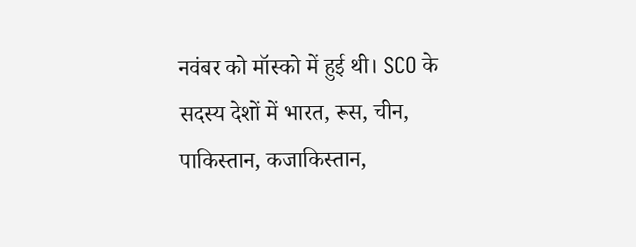नवंबर को मॉस्को में हुई थी। SCO के सदस्य देशों में भारत, रूस, चीन, पाकिस्तान, कजाकिस्तान,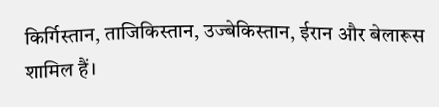किर्गिस्तान, ताजिकिस्तान, उज्बेकिस्तान, ईरान और बेलारूस शामिल हैं।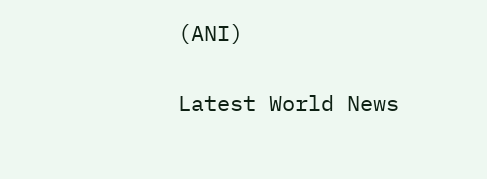(ANI)

Latest World News